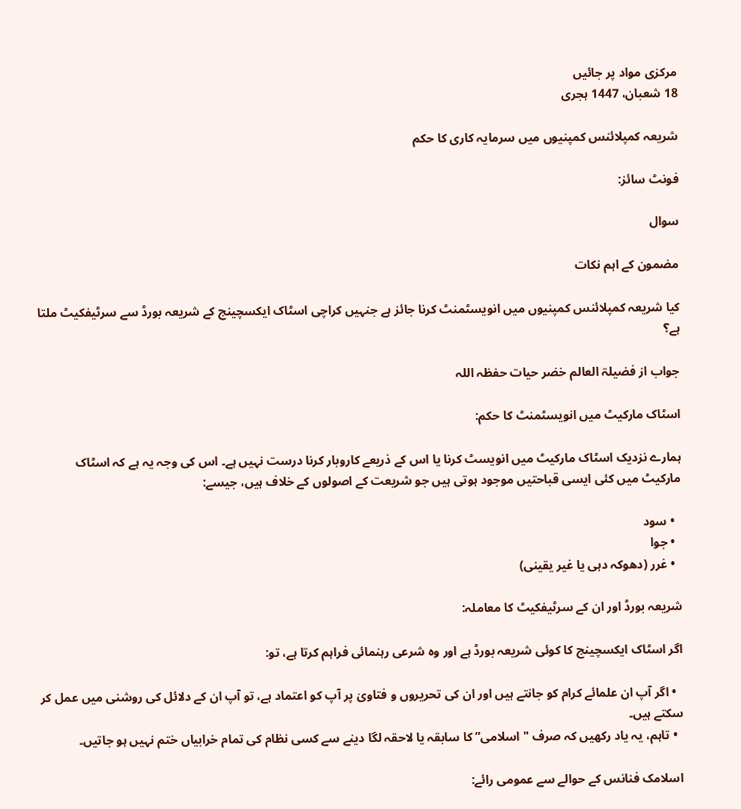مرکزی مواد پر جائیں
18 شعبان، 1447 ہجری

شریعہ کمپلائنس کمپنیوں میں سرمایہ کاری کا حکم

فونٹ سائز:

سوال

مضمون کے اہم نکات

کیا شریعہ کمپلائنس کمپنیوں میں انویسٹمنٹ کرنا جائز ہے جنہیں کراچی اسٹاک ایکسچینج کے شریعہ بورڈ سے سرٹیفکیٹ ملتا ہے؟

جواب از فضیلۃ العالم خضر حیات حفظہ اللہ

اسٹاک مارکیٹ میں انویسٹمنٹ کا حکم:

ہمارے نزدیک اسٹاک مارکیٹ میں انویسٹ کرنا یا اس کے ذریعے کاروبار کرنا درست نہیں ہے۔ اس کی وجہ یہ ہے کہ اسٹاک مارکیٹ میں کئی ایسی قباحتیں موجود ہوتی ہیں جو شریعت کے اصولوں کے خلاف ہیں، جیسے:

  • سود
  • جوا
  • غرر (دھوکہ دہی یا غیر یقینی)

شریعہ بورڈ اور ان کے سرٹیفکیٹ کا معاملہ:

اگر اسٹاک ایکسچینج کا کوئی شریعہ بورڈ ہے اور وہ شرعی رہنمائی فراہم کرتا ہے، تو:

  • اگر آپ ان علمائے کرام کو جانتے ہیں اور ان کی تحریروں و فتاویٰ پر آپ کو اعتماد ہے، تو آپ ان کے دلائل کی روشنی میں عمل کر سکتے ہیں۔
  • تاہم، یہ یاد رکھیں کہ صرف "اسلامی” کا سابقہ یا لاحقہ لگا دینے سے کسی نظام کی تمام خرابیاں ختم نہیں ہو جاتیں۔

اسلامک فنانس کے حوالے سے عمومی رائے: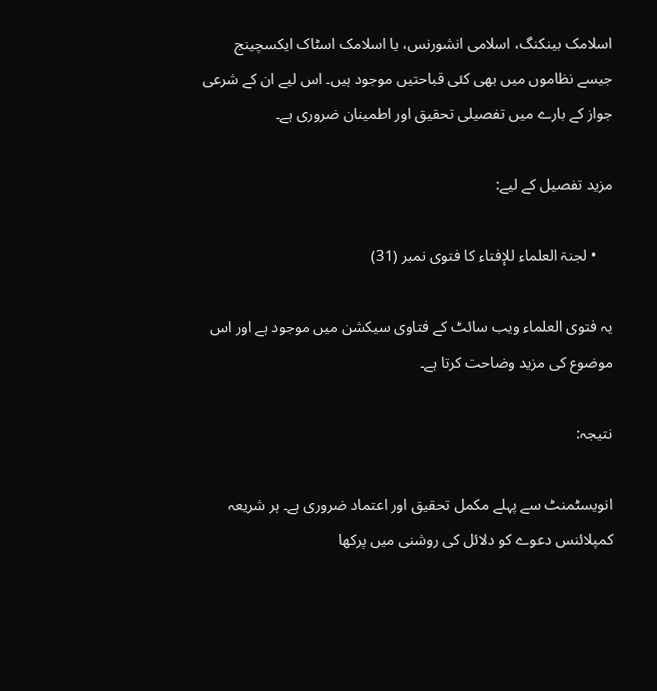اسلامک بینکنگ، اسلامی انشورنس، یا اسلامک اسٹاک ایکسچینج جیسے نظاموں میں بھی کئی قباحتیں موجود ہیں۔ اس لیے ان کے شرعی جواز کے بارے میں تفصیلی تحقیق اور اطمینان ضروری ہے۔

مزید تفصیل کے لیے:

    • لجنۃ العلماء للإفتاء کا فتوی نمبر (31)

یہ فتوی العلماء ویب سائٹ کے فتاوی سیکشن میں موجود ہے اور اس موضوع کی مزید وضاحت کرتا ہے۔

نتیجہ:

انویسٹمنٹ سے پہلے مکمل تحقیق اور اعتماد ضروری ہے۔ ہر شریعہ کمپلائنس دعوے کو دلائل کی روشنی میں پرکھا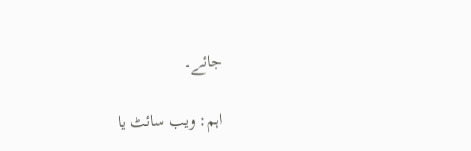جائے۔

اہم: ویب سائٹ یا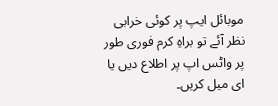موبائل ایپ پر کوئی خرابی نظر آئے تو براہِ کرم فوری طور پر واٹس اپ پر اطلاع دیں یا ای میل کریں۔